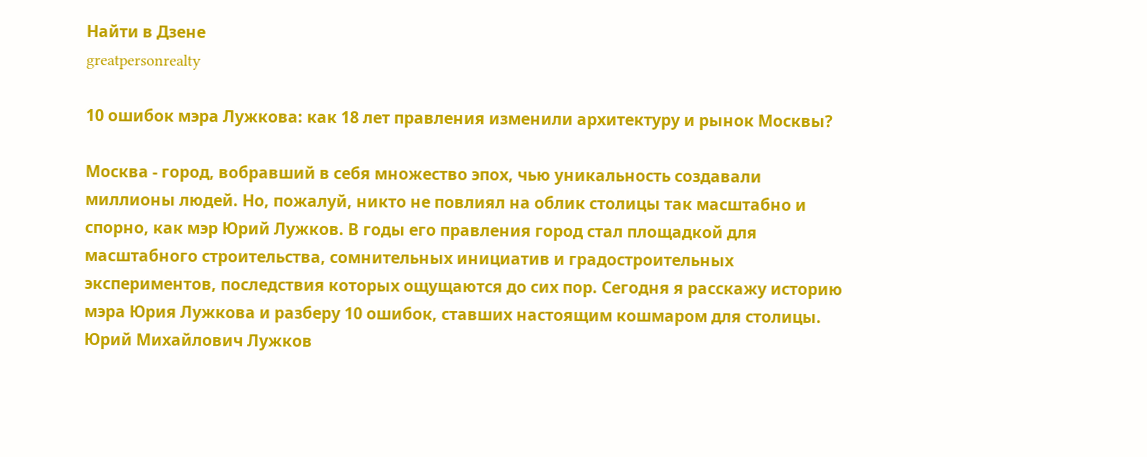Найти в Дзене
greatpersonrealty

10 ошибок мэра Лужкова: как 18 лет правления изменили архитектуру и рынок Москвы?

Москва - город, вобравший в себя множество эпох, чью уникальность создавали миллионы людей. Но, пожалуй, никто не повлиял на облик столицы так масштабно и спорно, как мэр Юрий Лужков. В годы его правления город стал площадкой для масштабного строительства, сомнительных инициатив и градостроительных экспериментов, последствия которых ощущаются до сих пор. Сегодня я расскажу историю мэра Юрия Лужкова и разберу 10 ошибок, ставших настоящим кошмаром для столицы. Юрий Михайлович Лужков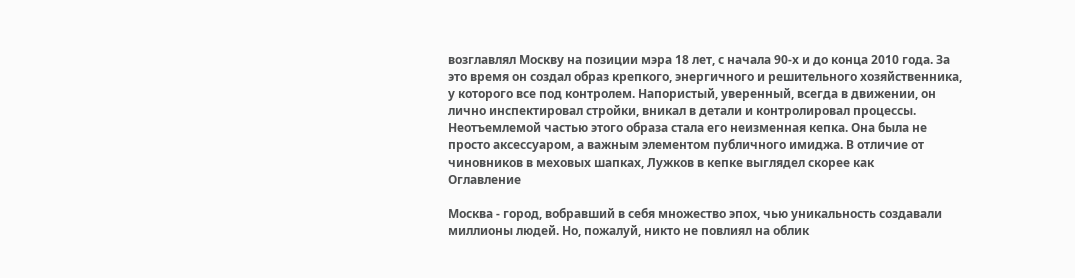возглавлял Москву на позиции мэра 18 лет, с начала 90-х и до конца 2010 года. За это время он создал образ крепкого, энергичного и решительного хозяйственника, у которого все под контролем. Напористый, уверенный, всегда в движении, он лично инспектировал стройки, вникал в детали и контролировал процессы. Неотъемлемой частью этого образа стала его неизменная кепка. Она была не просто аксессуаром, а важным элементом публичного имиджа. В отличие от чиновников в меховых шапках, Лужков в кепке выглядел скорее как
Оглавление

Москва - город, вобравший в себя множество эпох, чью уникальность создавали миллионы людей. Но, пожалуй, никто не повлиял на облик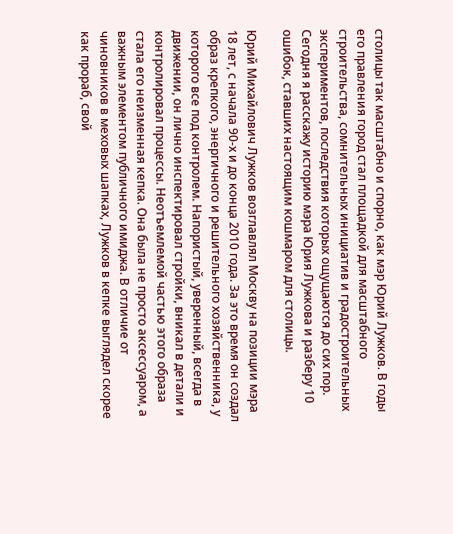столицы так масштабно и спорно, как мэр Юрий Лужков. В годы его правления город стал площадкой для масштабного строительства, сомнительных инициатив и градостроительных экспериментов, последствия которых ощущаются до сих пор. Сегодня я расскажу историю мэра Юрия Лужкова и разберу 10 ошибок, ставших настоящим кошмаром для столицы.

Юрий Михайлович Лужков возглавлял Москву на позиции мэра 18 лет, с начала 90-х и до конца 2010 года. За это время он создал образ крепкого, энергичного и решительного хозяйственника, у которого все под контролем. Напористый, уверенный, всегда в движении, он лично инспектировал стройки, вникал в детали и контролировал процессы. Неотъемлемой частью этого образа стала его неизменная кепка. Она была не просто аксессуаром, а важным элементом публичного имиджа. В отличие от чиновников в меховых шапках, Лужков в кепке выглядел скорее как прораб, свой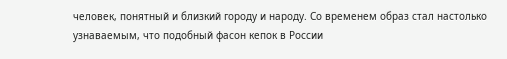человек, понятный и близкий городу и народу. Со временем образ стал настолько узнаваемым, что подобный фасон кепок в России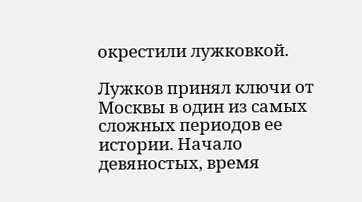окрестили лужковкой.

Лужков принял ключи от Москвы в один из самых сложных периодов ее истории. Начало девяностых, время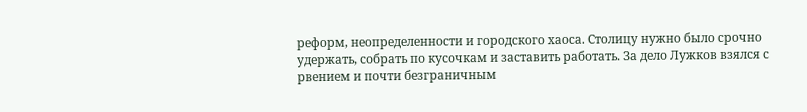реформ, неопределенности и городского хаоса. Столицу нужно было срочно удержать, собрать по кусочкам и заставить работать. За дело Лужков взялся с рвением и почти безграничным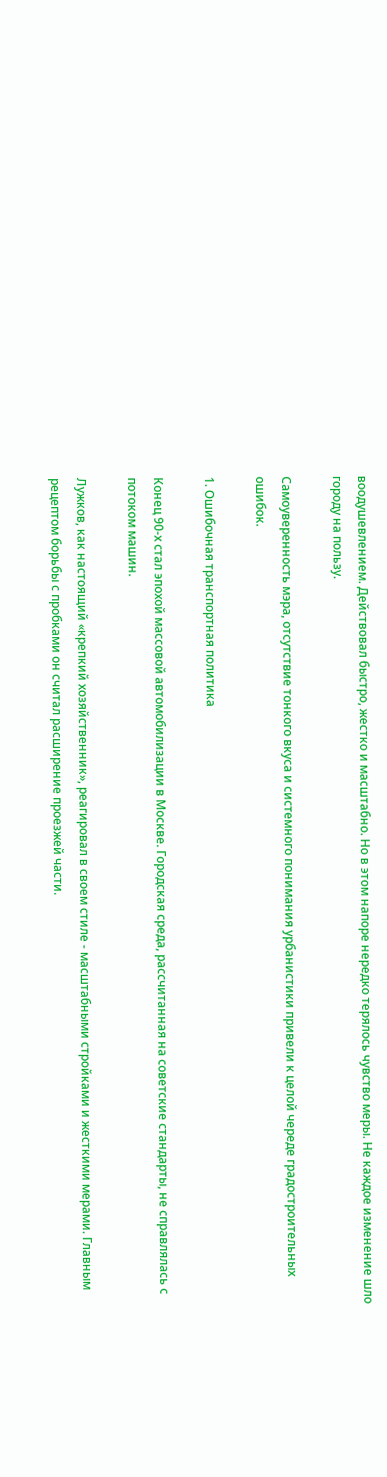воодушевлением. Действовал быстро, жестко и масштабно. Но в этом напоре нередко терялось чувство меры. Не каждое изменение шло городу на пользу.

Самоуверенность мэра, отсутствие тонкого вкуса и системного понимания урбанистики привели к целой череде градостроительных ошибок.

1. Ошибочная транспортная политика

Конец 90-х стал эпохой массовой автомобилизации в Москве. Городская среда, рассчитанная на советские стандарты, не справлялась с потоком машин.

Лужков, как настоящий «крепкий хозяйственник», реагировал в своем стиле - масштабными стройками и жесткими мерами. Главным рецептом борьбы с пробками он считал расширение проезжей части.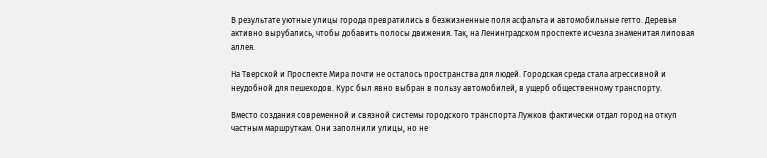В результате уютные улицы города превратились в безжизненные поля асфальта и автомобильные гетто. Деревья активно вырубались, чтобы добавить полосы движения. Так, на Ленинградском проспекте исчезла знаменитая липовая аллея.

На Тверской и Проспекте Мира почти не осталось пространства для людей. Городская среда стала агрессивной и неудобной для пешеходов. Курс был явно выбран в пользу автомобилей, в ущерб общественному транспорту.

Вместо создания современной и связной системы городского транспорта Лужков фактически отдал город на откуп частным маршруткам. Они заполнили улицы, но не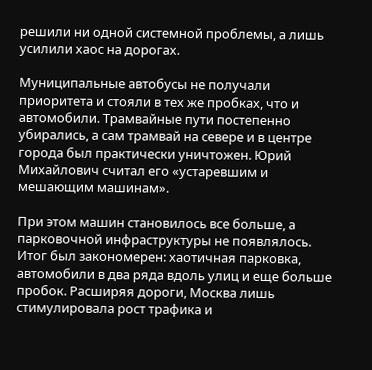решили ни одной системной проблемы, а лишь усилили хаос на дорогах.

Муниципальные автобусы не получали приоритета и стояли в тех же пробках, что и автомобили. Трамвайные пути постепенно убирались, а сам трамвай на севере и в центре города был практически уничтожен. Юрий Михайлович считал его «устаревшим и мешающим машинам».

При этом машин становилось все больше, а парковочной инфраструктуры не появлялось. Итог был закономерен: хаотичная парковка, автомобили в два ряда вдоль улиц и еще больше пробок. Расширяя дороги, Москва лишь стимулировала рост трафика и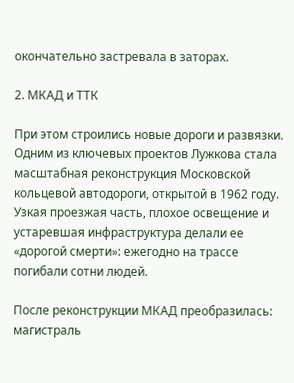окончательно застревала в заторах.

2. МКАД и ТТК

При этом строились новые дороги и развязки. Одним из ключевых проектов Лужкова стала масштабная реконструкция Московской кольцевой автодороги, открытой в 1962 году. Узкая проезжая часть, плохое освещение и устаревшая инфраструктура делали ее «дорогой смерти»: ежегодно на трассе погибали сотни людей.

После реконструкции МКАД преобразилась: магистраль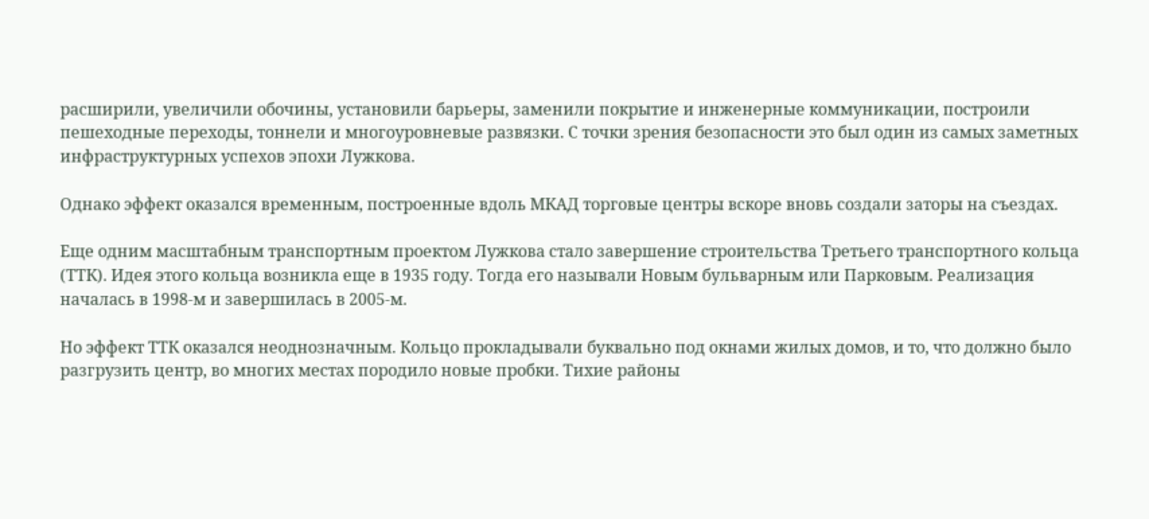расширили, увеличили обочины, установили барьеры, заменили покрытие и инженерные коммуникации, построили пешеходные переходы, тоннели и многоуровневые развязки. С точки зрения безопасности это был один из самых заметных инфраструктурных успехов эпохи Лужкова.

Однако эффект оказался временным, построенные вдоль МКАД торговые центры вскоре вновь создали заторы на съездах.

Еще одним масштабным транспортным проектом Лужкова стало завершение строительства Третьего транспортного кольца (ТТК). Идея этого кольца возникла еще в 1935 году. Тогда его называли Новым бульварным или Парковым. Реализация началась в 1998-м и завершилась в 2005-м.

Но эффект ТТК оказался неоднозначным. Кольцо прокладывали буквально под окнами жилых домов, и то, что должно было разгрузить центр, во многих местах породило новые пробки. Тихие районы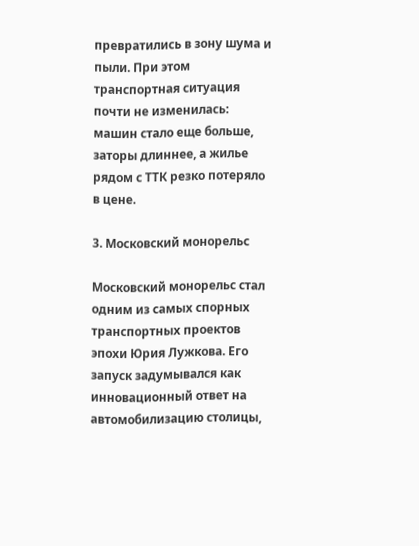превратились в зону шума и пыли. При этом транспортная ситуация почти не изменилась: машин стало еще больше, заторы длиннее, а жилье рядом с ТТК резко потеряло в цене.

3. Московский монорельс

Московский монорельс стал одним из самых спорных транспортных проектов эпохи Юрия Лужкова. Его запуск задумывался как инновационный ответ на автомобилизацию столицы,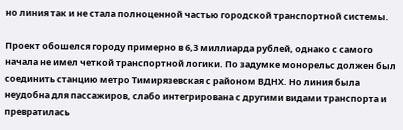но линия так и не стала полноценной частью городской транспортной системы.

Проект обошелся городу примерно в 6,3 миллиарда рублей, однако с самого начала не имел четкой транспортной логики. По задумке монорельс должен был соединить станцию метро Тимирязевская с районом ВДНХ. Но линия была неудобна для пассажиров, слабо интегрирована с другими видами транспорта и превратилась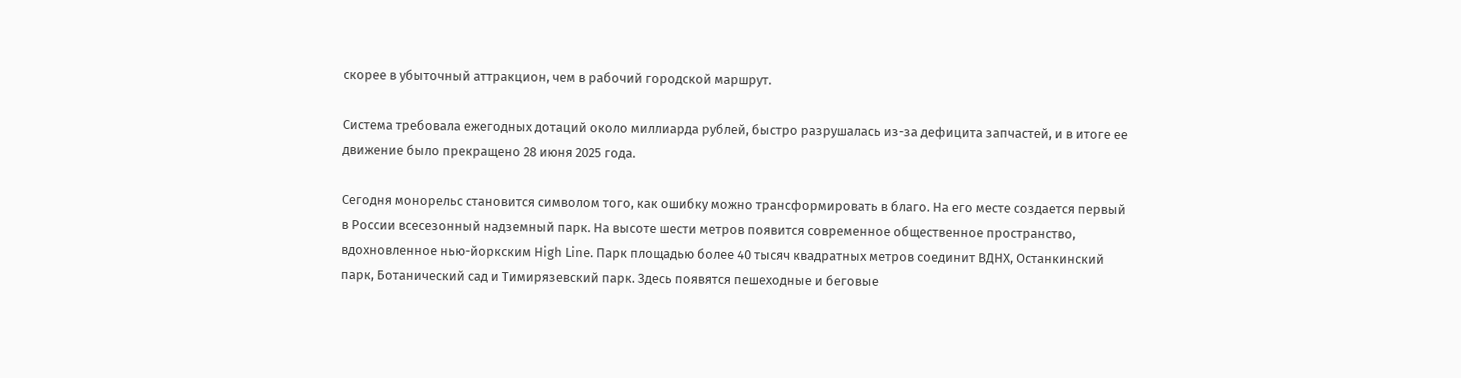скорее в убыточный аттракцион, чем в рабочий городской маршрут.

Система требовала ежегодных дотаций около миллиарда рублей, быстро разрушалась из-за дефицита запчастей, и в итоге ее движение было прекращено 28 июня 2025 года.

Сегодня монорельс становится символом того, как ошибку можно трансформировать в благо. На его месте создается первый в России всесезонный надземный парк. На высоте шести метров появится современное общественное пространство, вдохновленное нью-йоркским High Line. Парк площадью более 40 тысяч квадратных метров соединит ВДНХ, Останкинский парк, Ботанический сад и Тимирязевский парк. Здесь появятся пешеходные и беговые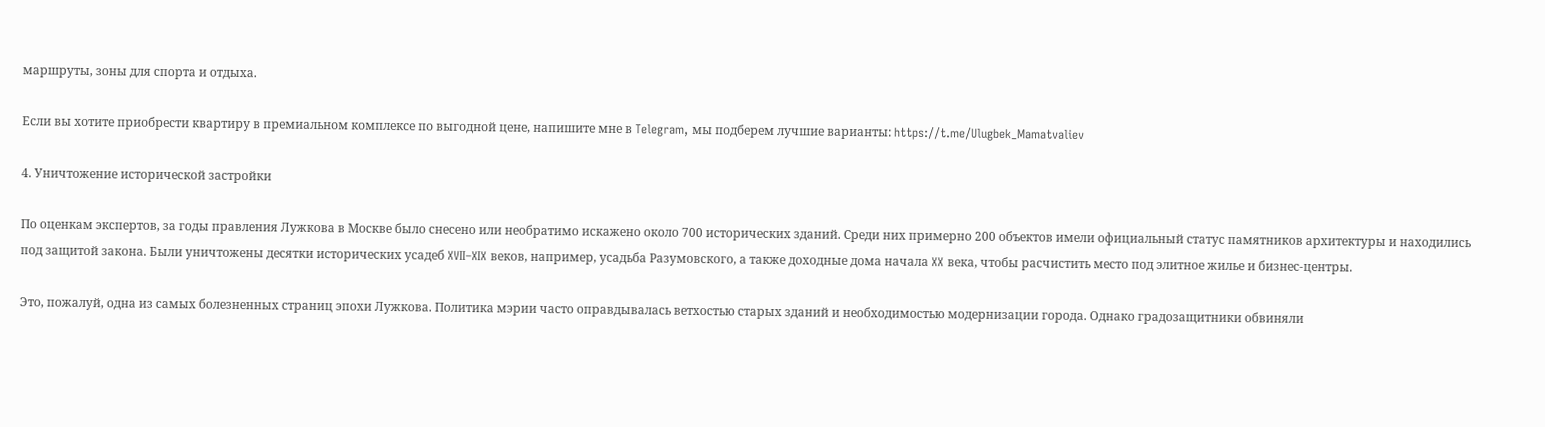маршруты, зоны для спорта и отдыха.

Если вы хотите приобрести квартиру в премиальном комплексе по выгодной цене, напишите мне в Telegram, мы подберем лучшие варианты: https://t.me/Ulugbek_Mamatvaliev

4. Уничтожение исторической застройки

По оценкам экспертов, за годы правления Лужкова в Москве было снесено или необратимо искажено около 700 исторических зданий. Среди них примерно 200 объектов имели официальный статус памятников архитектуры и находились под защитой закона. Были уничтожены десятки исторических усадеб XVII–XIX веков, например, усадьба Разумовского, а также доходные дома начала XX века, чтобы расчистить место под элитное жилье и бизнес-центры.

Это, пожалуй, одна из самых болезненных страниц эпохи Лужкова. Политика мэрии часто оправдывалась ветхостью старых зданий и необходимостью модернизации города. Однако градозащитники обвиняли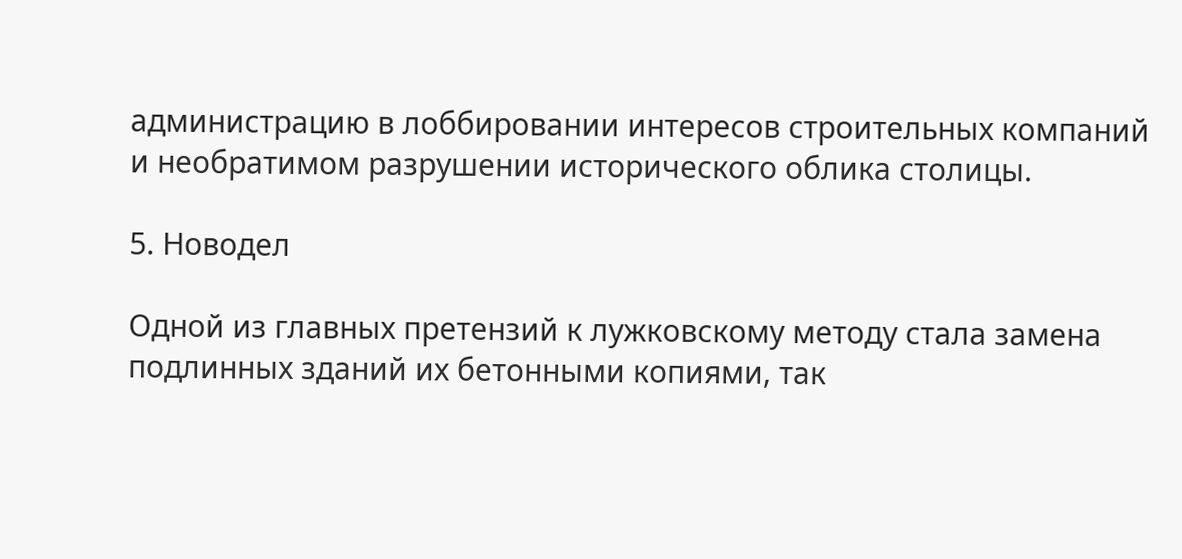администрацию в лоббировании интересов строительных компаний и необратимом разрушении исторического облика столицы.

5. Новодел

Одной из главных претензий к лужковскому методу стала замена подлинных зданий их бетонными копиями, так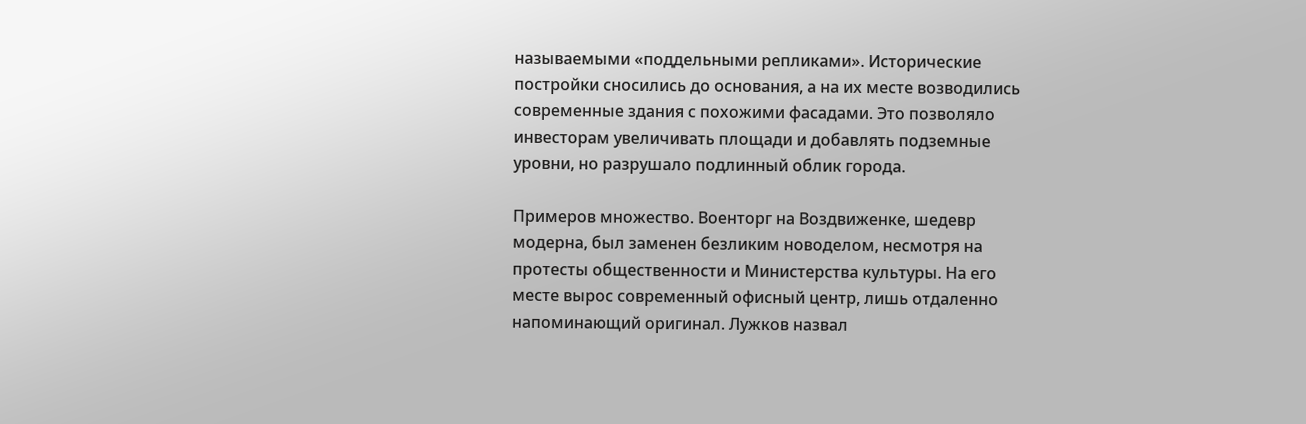называемыми «поддельными репликами». Исторические постройки сносились до основания, а на их месте возводились современные здания с похожими фасадами. Это позволяло инвесторам увеличивать площади и добавлять подземные уровни, но разрушало подлинный облик города.

Примеров множество. Военторг на Воздвиженке, шедевр модерна, был заменен безликим новоделом, несмотря на протесты общественности и Министерства культуры. На его месте вырос современный офисный центр, лишь отдаленно напоминающий оригинал. Лужков назвал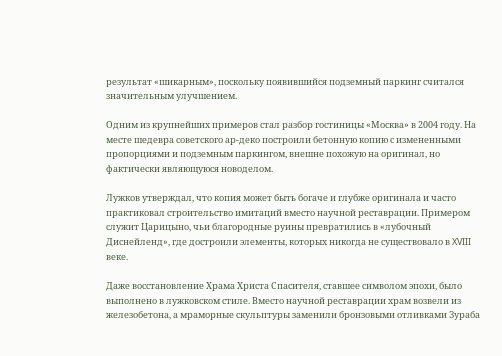результат «шикарным», поскольку появившийся подземный паркинг считался значительным улучшением.

Одним из крупнейших примеров стал разбор гостиницы «Москва» в 2004 году. На месте шедевра советского ар-деко построили бетонную копию с измененными пропорциями и подземным паркингом, внешне похожую на оригинал, но фактически являющуюся новоделом.

Лужков утверждал, что копия может быть богаче и глубже оригинала и часто практиковал строительство имитаций вместо научной реставрации. Примером служит Царицыно, чьи благородные руины превратились в «лубочный Диснейленд», где достроили элементы, которых никогда не существовало в XVIII веке.

Даже восстановление Храма Христа Спасителя, ставшее символом эпохи, было выполнено в лужковском стиле. Вместо научной реставрации храм возвели из железобетона, а мраморные скульптуры заменили бронзовыми отливками Зураба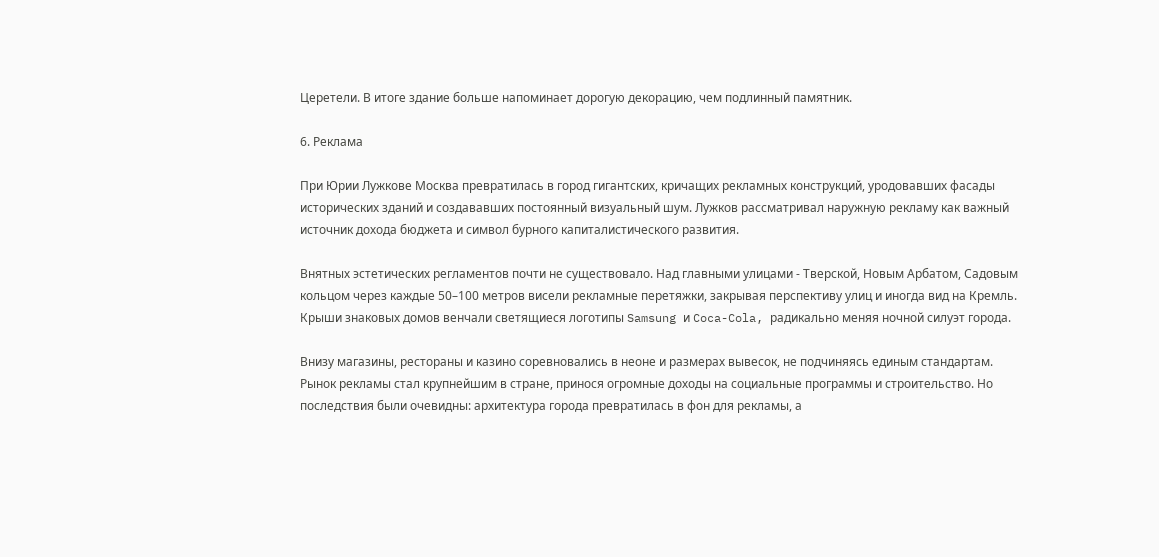Церетели. В итоге здание больше напоминает дорогую декорацию, чем подлинный памятник.

6. Реклама

При Юрии Лужкове Москва превратилась в город гигантских, кричащих рекламных конструкций, уродовавших фасады исторических зданий и создававших постоянный визуальный шум. Лужков рассматривал наружную рекламу как важный источник дохода бюджета и символ бурного капиталистического развития.

Внятных эстетических регламентов почти не существовало. Над главными улицами - Тверской, Новым Арбатом, Садовым кольцом через каждые 50–100 метров висели рекламные перетяжки, закрывая перспективу улиц и иногда вид на Кремль. Крыши знаковых домов венчали светящиеся логотипы Samsung и Coca-Cola, радикально меняя ночной силуэт города.

Внизу магазины, рестораны и казино соревновались в неоне и размерах вывесок, не подчиняясь единым стандартам. Рынок рекламы стал крупнейшим в стране, принося огромные доходы на социальные программы и строительство. Но последствия были очевидны: архитектура города превратилась в фон для рекламы, а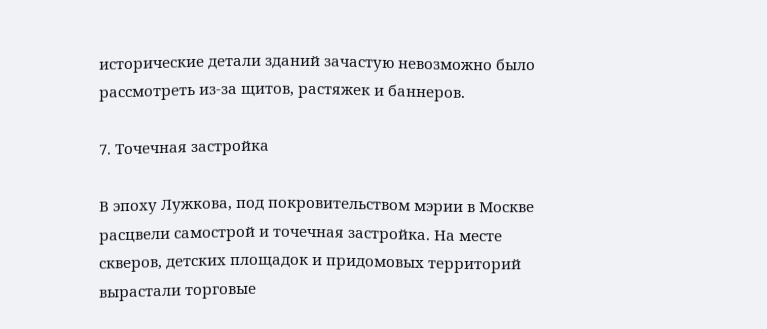исторические детали зданий зачастую невозможно было рассмотреть из-за щитов, растяжек и баннеров.

7. Точечная застройка

В эпоху Лужкова, под покровительством мэрии в Москве расцвели самострой и точечная застройка. На месте скверов, детских площадок и придомовых территорий вырастали торговые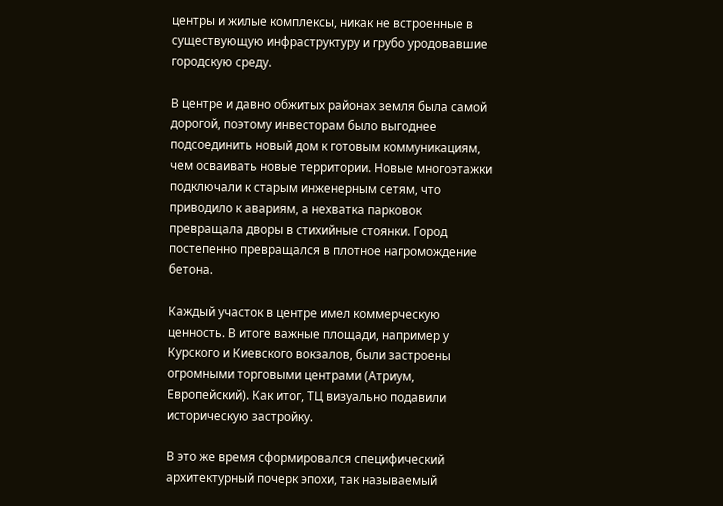центры и жилые комплексы, никак не встроенные в существующую инфраструктуру и грубо уродовавшие городскую среду.

В центре и давно обжитых районах земля была самой дорогой, поэтому инвесторам было выгоднее подсоединить новый дом к готовым коммуникациям, чем осваивать новые территории. Новые многоэтажки подключали к старым инженерным сетям, что приводило к авариям, а нехватка парковок превращала дворы в стихийные стоянки. Город постепенно превращался в плотное нагромождение бетона.

Каждый участок в центре имел коммерческую ценность. В итоге важные площади, например у Курского и Киевского вокзалов, были застроены огромными торговыми центрами (Атриум, Европейский). Как итог, ТЦ визуально подавили историческую застройку.

В это же время сформировался специфический архитектурный почерк эпохи, так называемый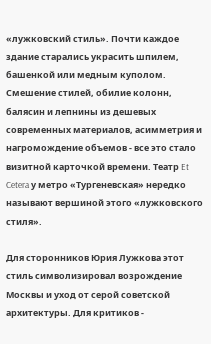«лужковский стиль». Почти каждое здание старались украсить шпилем, башенкой или медным куполом. Смешение стилей, обилие колонн, балясин и лепнины из дешевых современных материалов, асимметрия и нагромождение объемов - все это стало визитной карточкой времени. Театр Et Cetera у метро «Тургеневская» нередко называют вершиной этого «лужковского стиля».

Для сторонников Юрия Лужкова этот стиль символизировал возрождение Москвы и уход от серой советской архитектуры. Для критиков -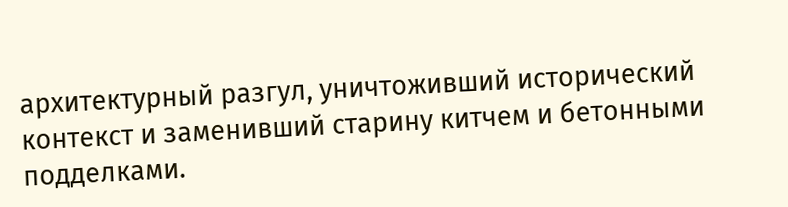архитектурный разгул, уничтоживший исторический контекст и заменивший старину китчем и бетонными подделками.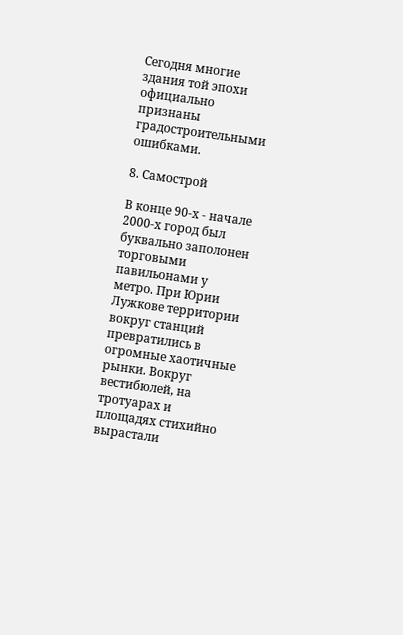Сегодня многие здания той эпохи официально признаны градостроительными ошибками.

8. Самострой

В конце 90-х - начале 2000-х город был буквально заполонен торговыми павильонами у метро. При Юрии Лужкове территории вокруг станций превратились в огромные хаотичные рынки. Вокруг вестибюлей, на тротуарах и площадях стихийно вырастали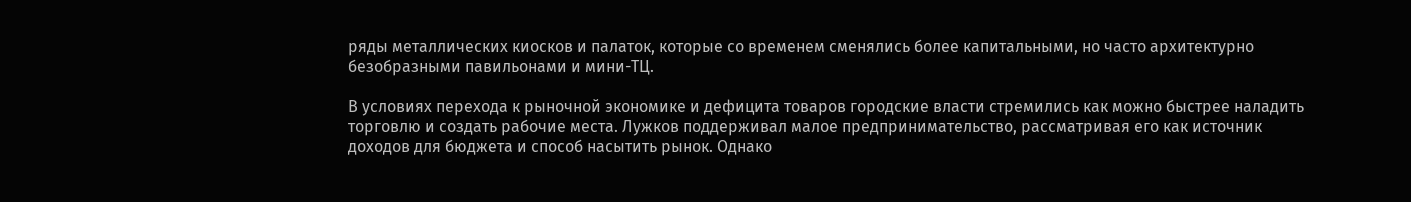ряды металлических киосков и палаток, которые со временем сменялись более капитальными, но часто архитектурно безобразными павильонами и мини-ТЦ.

В условиях перехода к рыночной экономике и дефицита товаров городские власти стремились как можно быстрее наладить торговлю и создать рабочие места. Лужков поддерживал малое предпринимательство, рассматривая его как источник доходов для бюджета и способ насытить рынок. Однако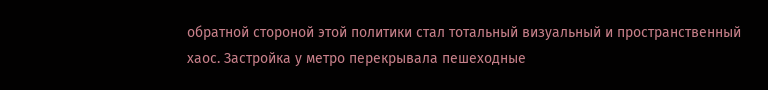обратной стороной этой политики стал тотальный визуальный и пространственный хаос. Застройка у метро перекрывала пешеходные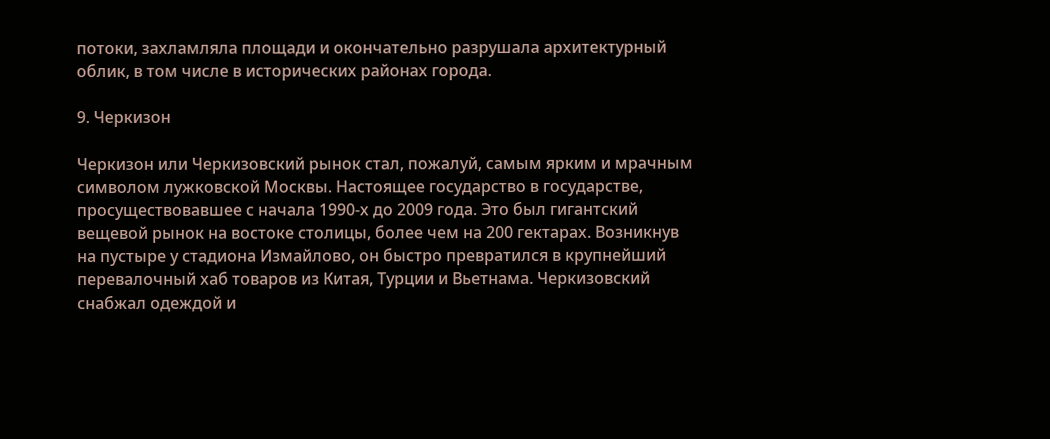потоки, захламляла площади и окончательно разрушала архитектурный облик, в том числе в исторических районах города.

9. Черкизон

Черкизон или Черкизовский рынок стал, пожалуй, самым ярким и мрачным символом лужковской Москвы. Настоящее государство в государстве, просуществовавшее с начала 1990-х до 2009 года. Это был гигантский вещевой рынок на востоке столицы, более чем на 200 гектарах. Возникнув на пустыре у стадиона Измайлово, он быстро превратился в крупнейший перевалочный хаб товаров из Китая, Турции и Вьетнама. Черкизовский снабжал одеждой и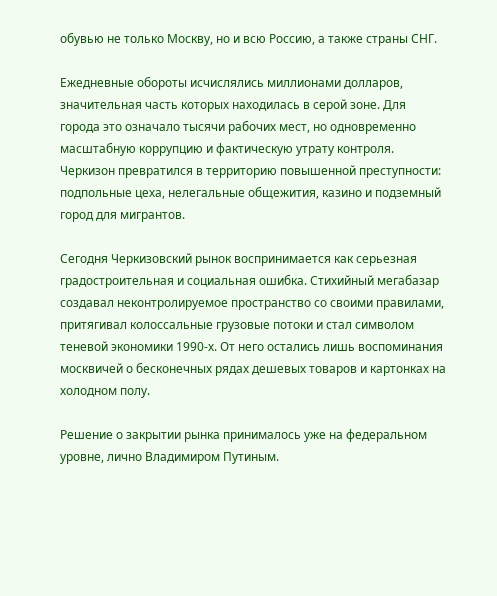обувью не только Москву, но и всю Россию, а также страны СНГ.

Ежедневные обороты исчислялись миллионами долларов, значительная часть которых находилась в серой зоне. Для города это означало тысячи рабочих мест, но одновременно масштабную коррупцию и фактическую утрату контроля. Черкизон превратился в территорию повышенной преступности: подпольные цеха, нелегальные общежития, казино и подземный город для мигрантов.

Сегодня Черкизовский рынок воспринимается как серьезная градостроительная и социальная ошибка. Стихийный мегабазар создавал неконтролируемое пространство со своими правилами, притягивал колоссальные грузовые потоки и стал символом теневой экономики 1990-х. От него остались лишь воспоминания москвичей о бесконечных рядах дешевых товаров и картонках на холодном полу.

Решение о закрытии рынка принималось уже на федеральном уровне, лично Владимиром Путиным.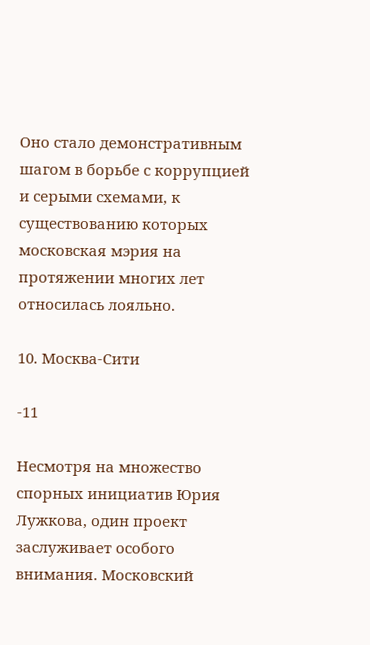Оно стало демонстративным шагом в борьбе с коррупцией и серыми схемами, к существованию которых московская мэрия на протяжении многих лет относилась лояльно.

10. Москва-Сити

-11

Несмотря на множество спорных инициатив Юрия Лужкова, один проект заслуживает особого внимания. Московский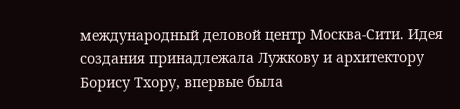международный деловой центр Москва-Сити. Идея создания принадлежала Лужкову и архитектору Борису Тхору, впервые была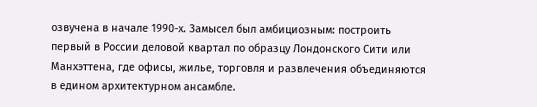озвучена в начале 1990-х. Замысел был амбициозным: построить первый в России деловой квартал по образцу Лондонского Сити или Манхэттена, где офисы, жилье, торговля и развлечения объединяются в едином архитектурном ансамбле.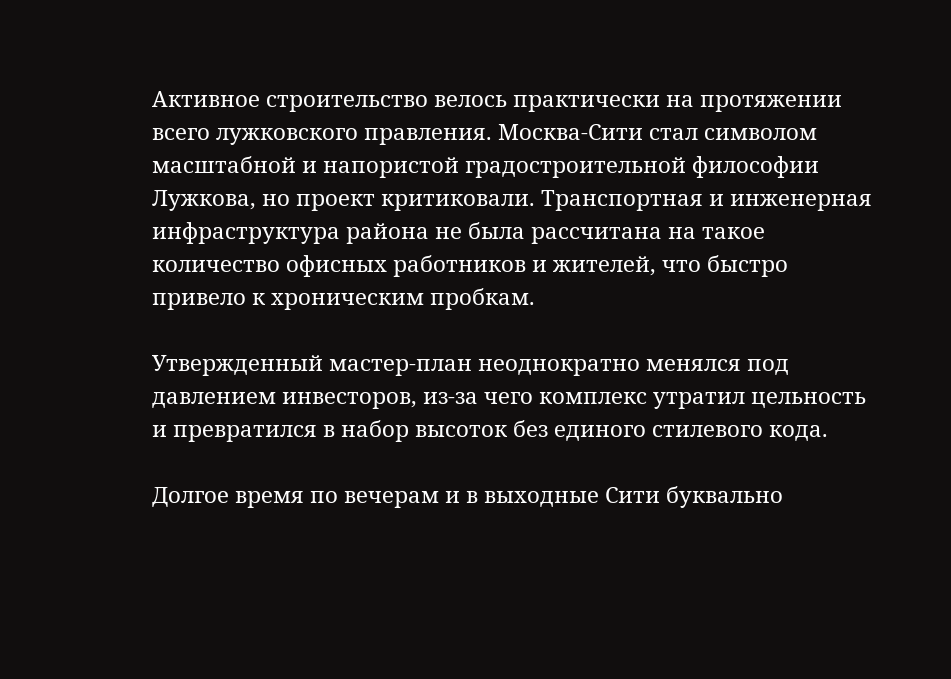Активное строительство велось практически на протяжении всего лужковского правления. Москва-Сити стал символом масштабной и напористой градостроительной философии Лужкова, но проект критиковали. Транспортная и инженерная инфраструктура района не была рассчитана на такое количество офисных работников и жителей, что быстро привело к хроническим пробкам.

Утвержденный мастер-план неоднократно менялся под давлением инвесторов, из-за чего комплекс утратил цельность и превратился в набор высоток без единого стилевого кода.

Долгое время по вечерам и в выходные Сити буквально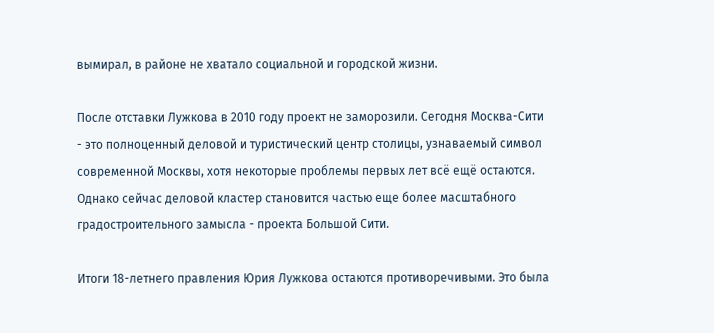вымирал, в районе не хватало социальной и городской жизни.

После отставки Лужкова в 2010 году проект не заморозили. Сегодня Москва-Сити - это полноценный деловой и туристический центр столицы, узнаваемый символ современной Москвы, хотя некоторые проблемы первых лет всё ещё остаются. Однако сейчас деловой кластер становится частью еще более масштабного градостроительного замысла - проекта Большой Сити.

Итоги 18-летнего правления Юрия Лужкова остаются противоречивыми. Это была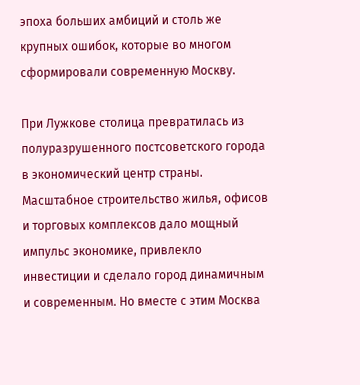эпоха больших амбиций и столь же крупных ошибок, которые во многом сформировали современную Москву.

При Лужкове столица превратилась из полуразрушенного постсоветского города в экономический центр страны. Масштабное строительство жилья, офисов и торговых комплексов дало мощный импульс экономике, привлекло инвестиции и сделало город динамичным и современным. Но вместе с этим Москва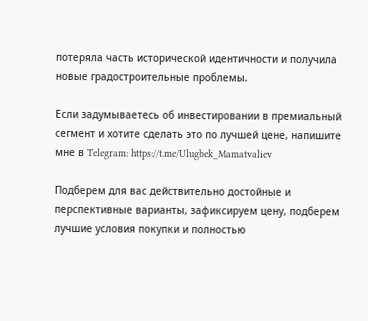потеряла часть исторической идентичности и получила новые градостроительные проблемы.

Если задумываетесь об инвестировании в премиальный сегмент и хотите сделать это по лучшей цене, напишите мне в Telegram: https://t.me/Ulugbek_Mamatvaliev

Подберем для вас действительно достойные и перспективные варианты, зафиксируем цену, подберем лучшие условия покупки и полностью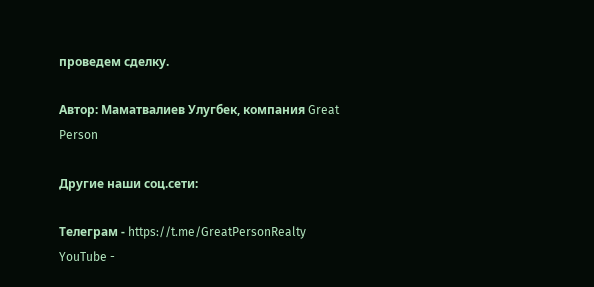проведем сделку.

Автор: Маматвалиев Улугбек, компания Great Person

Другие наши соц.сети:

Телеграм - https://t.me/GreatPersonRealty
YouTube -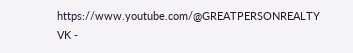https://www.youtube.com/@GREATPERSONREALTY
VK -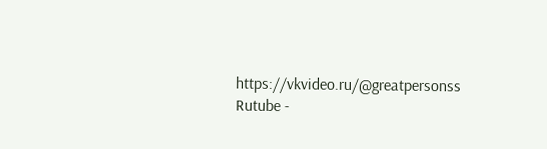https://vkvideo.ru/@greatpersonss
Rutube -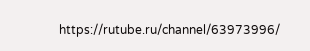https://rutube.ru/channel/63973996/